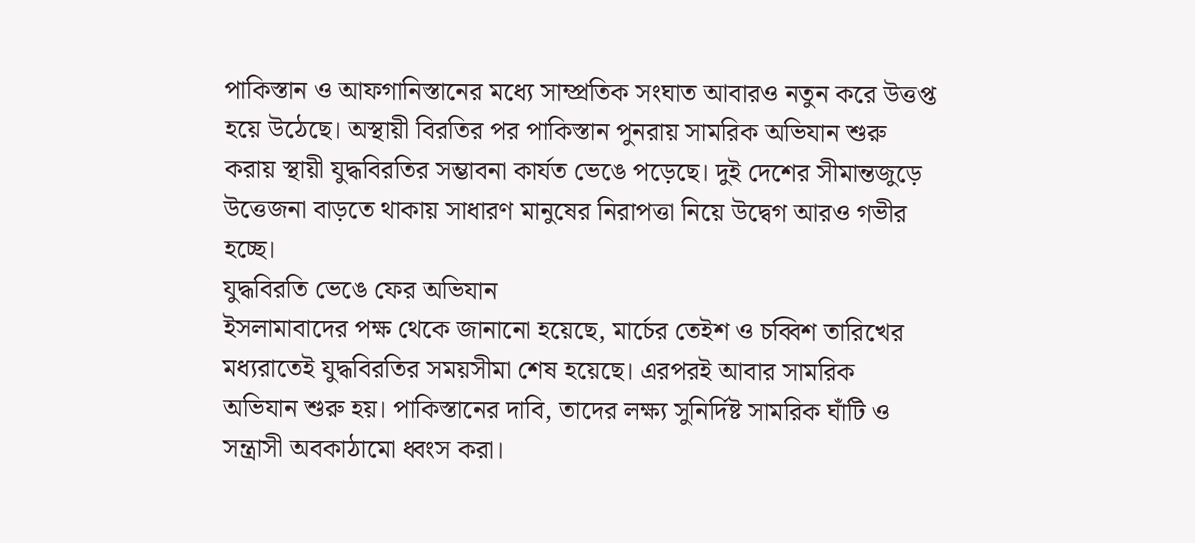পাকিস্তান ও আফগানিস্তানের মধ্যে সাম্প্রতিক সংঘাত আবারও নতুন করে উত্তপ্ত হয়ে উঠেছে। অস্থায়ী বিরতির পর পাকিস্তান পুনরায় সামরিক অভিযান শুরু করায় স্থায়ী যুদ্ধবিরতির সম্ভাবনা কার্যত ভেঙে পড়েছে। দুই দেশের সীমান্তজুড়ে উত্তেজনা বাড়তে থাকায় সাধারণ মানুষের নিরাপত্তা নিয়ে উদ্বেগ আরও গভীর হচ্ছে।
যুদ্ধবিরতি ভেঙে ফের অভিযান
ইসলামাবাদের পক্ষ থেকে জানানো হয়েছে, মার্চের তেইশ ও চব্বিশ তারিখের মধ্যরাতেই যুদ্ধবিরতির সময়সীমা শেষ হয়েছে। এরপরই আবার সামরিক অভিযান শুরু হয়। পাকিস্তানের দাবি, তাদের লক্ষ্য সুনির্দিষ্ট সামরিক ঘাঁটি ও সন্ত্রাসী অবকাঠামো ধ্বংস করা।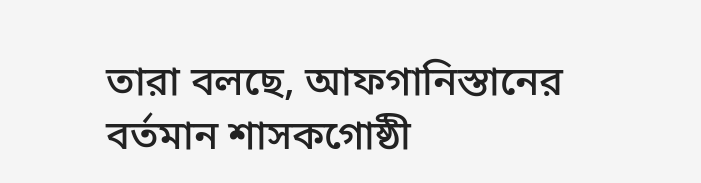তারা বলছে, আফগানিস্তানের বর্তমান শাসকগোষ্ঠী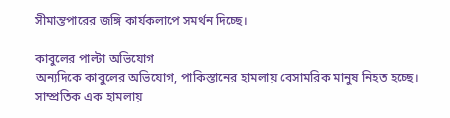সীমান্তপারের জঙ্গি কার্যকলাপে সমর্থন দিচ্ছে।

কাবুলের পাল্টা অভিযোগ
অন্যদিকে কাবুলের অভিযোগ, পাকিস্তানের হামলায় বেসামরিক মানুষ নিহত হচ্ছে। সাম্প্রতিক এক হামলায়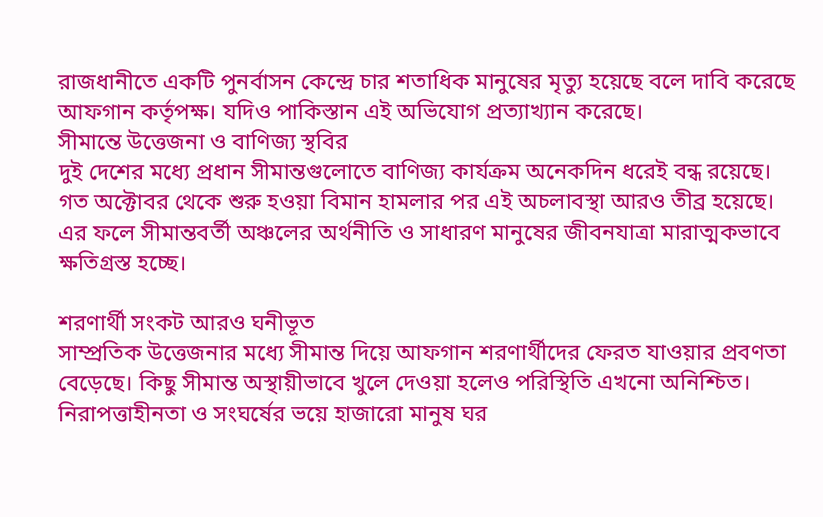রাজধানীতে একটি পুনর্বাসন কেন্দ্রে চার শতাধিক মানুষের মৃত্যু হয়েছে বলে দাবি করেছে আফগান কর্তৃপক্ষ। যদিও পাকিস্তান এই অভিযোগ প্রত্যাখ্যান করেছে।
সীমান্তে উত্তেজনা ও বাণিজ্য স্থবির
দুই দেশের মধ্যে প্রধান সীমান্তগুলোতে বাণিজ্য কার্যক্রম অনেকদিন ধরেই বন্ধ রয়েছে। গত অক্টোবর থেকে শুরু হওয়া বিমান হামলার পর এই অচলাবস্থা আরও তীব্র হয়েছে। এর ফলে সীমান্তবর্তী অঞ্চলের অর্থনীতি ও সাধারণ মানুষের জীবনযাত্রা মারাত্মকভাবে ক্ষতিগ্রস্ত হচ্ছে।

শরণার্থী সংকট আরও ঘনীভূত
সাম্প্রতিক উত্তেজনার মধ্যে সীমান্ত দিয়ে আফগান শরণার্থীদের ফেরত যাওয়ার প্রবণতা বেড়েছে। কিছু সীমান্ত অস্থায়ীভাবে খুলে দেওয়া হলেও পরিস্থিতি এখনো অনিশ্চিত। নিরাপত্তাহীনতা ও সংঘর্ষের ভয়ে হাজারো মানুষ ঘর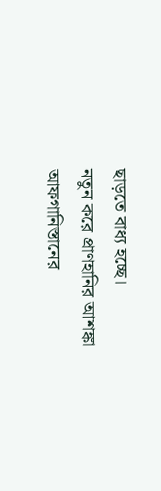ছাড়তে বাধ্য হচ্ছে।
নতুন করে প্রাণহানির আশঙ্কা
আফগানিস্তানের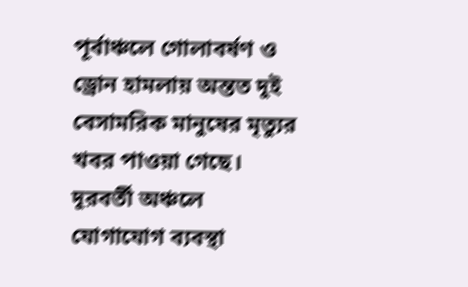পূর্বাঞ্চলে গোলাবর্ষণ ও ড্রোন হামলায় অন্তত দুই বেসামরিক মানুষের মৃত্যুর খবর পাওয়া গেছে। দূরবর্তী অঞ্চলে যোগাযোগ ব্যবস্থা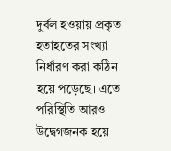দুর্বল হওয়ায় প্রকৃত হতাহতের সংখ্যা নির্ধারণ করা কঠিন হয়ে পড়েছে। এতে পরিস্থিতি আরও উদ্বেগজনক হয়ে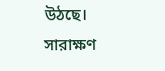উঠছে।
সারাক্ষণ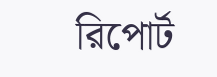রিপোর্ট